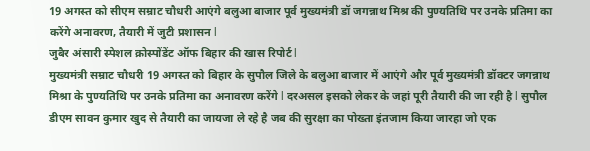19 अगस्त को सीएम सम्राट चौधरी आएंगे बलुआ बाजार पूर्व मुख्यमंत्री डॉ जगन्नाथ मिश्र की पुण्यतिथि पर उनके प्रतिमा का करेंगे अनावरण, तैयारी में जुटी प्रशासन l
जुबैर अंसारी स्पेशल क्रोस्पोंडेंट ऑफ बिहार की खास रिपोर्ट l
मुख्यमंत्री सम्राट चौधरी 19 अगस्त को बिहार के सुपौल जिले के बलुआ बाजार में आएंगे और पूर्व मुख्यमंत्री डॉक्टर जगन्नाथ मिश्रा के पुण्यतिथि पर उनके प्रतिमा का अनावरण करेंगे l दरअसल इसको लेकर के जहां पूरी तैयारी की जा रही है l सुपौल डीएम सावन कुमार खुद से तैयारी का जायजा ले रहे है जब की सुरक्षा का पोख्ता इंतजाम किया जारहा जो एक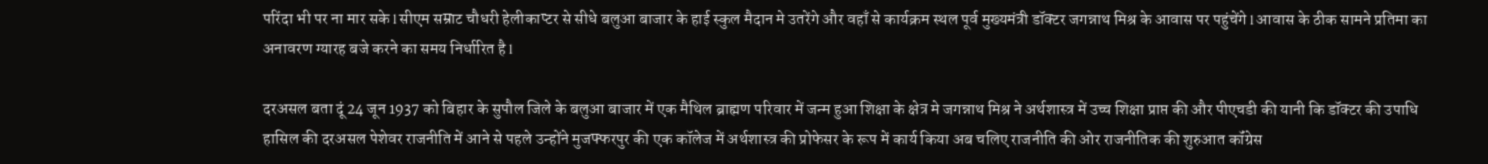परिंदा भी पर ना मार सके l सीएम सम्राट चौधरी हेलीकाप्टर से सीधे बलुआ बाजार के हाई स्कुल मैदान मे उतरेंगे और वहाँ से कार्यक्रम स्थल पूर्व मुख्यमंत्री डॉक्टर जगन्नाथ मिश्र के आवास पर पहुंचेंगे l आवास के ठीक सामने प्रतिमा का अनावरण ग्यारह बजे करने का समय निर्धारित है l

दरअसल बता दूं 24 जून 1937 को बिहार के सुपौल जिले के बलुआ बाजार में एक मैथिल ब्राह्मण परिवार में जन्म हुआ शिक्षा के क्षेत्र मे जगन्नाथ मिश्र ने अर्थशास्त्र में उच्च शिक्षा प्राप्त की और पीएचडी की यानी कि डॉक्टर की उपाधि हासिल की दरअसल पेशेवर राजनीति में आने से पहले उन्होंने मुजफ्फरपुर की एक कॉलेज में अर्थशास्त्र की प्रोफेसर के रूप में कार्य किया अब चलिए राजनीति की ओर राजनीतिक की शुरुआत कॉंग्रेस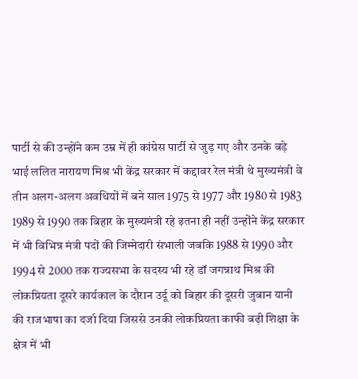पार्टी से की उन्होंने कम उम्र में ही कांग्रेस पार्टी से जुड़ गए और उनके बड़े भाई ललित नारायण मिश्र भी केंद्र सरकार में कद्दावर रेल मंत्री थे मुख्यमंत्री वे तीन अलग-अलग अवधियों में बने साल 1975 से 1977 और 1980 से 1983 1989 से 1990 तक बिहार के मुख्यमंत्री रहे इतना ही नहीं उन्होंने केंद्र सरकार में भी विभिन्न मंत्री पदों की जिम्मेदारी संभाली जबकि 1988 से 1990 और 1994 से 2000 तक राज्यसभा के सदस्य भी रहे डॉ जगन्नाथ मिश्र की लोकप्रियता दूसरे कार्यकाल के दौरान उर्दू को बिहार की दूसरी जुबान यानी की राजभाषा का दर्जा दिया जिससे उनकी लोकप्रियता काफी बढ़ी शिक्षा के क्षेत्र में भी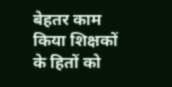बेहतर काम किया शिक्षकों के हितों को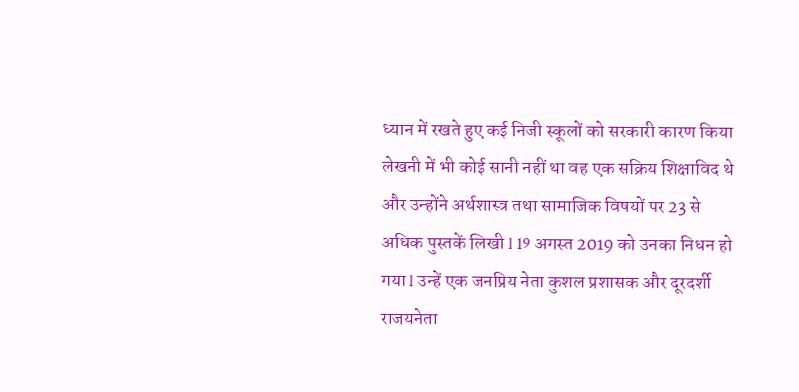ध्यान में रखते हुए कई निजी स्कूलों को सरकारी कारण किया लेखनी में भी कोई सानी नहीं था वह एक सक्रिय शिक्षाविद थे और उन्होंने अर्थशास्त्र तथा सामाजिक विषयों पर 23 से अधिक पुस्तकें लिखी l 19 अगस्त 2019 को उनका निधन हो गया l उन्हें एक जनप्रिय नेता कुशल प्रशासक और दूरदर्शी राजयनेता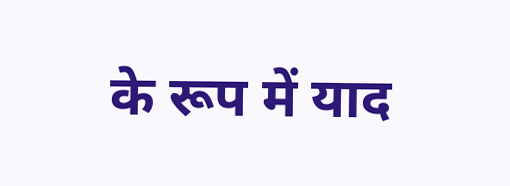के रूप में याद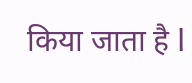किया जाता है l